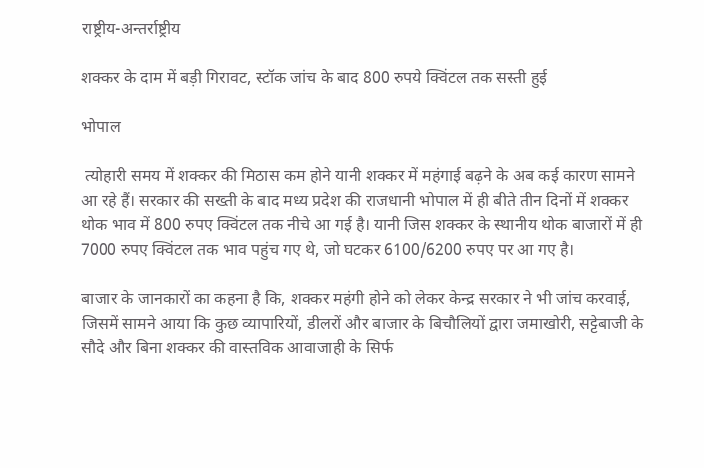राष्ट्रीय-अन्तर्राष्ट्रीय

शक्कर के दाम में बड़ी गिरावट, स्टॉक जांच के बाद 800 रुपये क्विंटल तक सस्ती हुई

भोपाल

 त्योहारी समय में शक्कर की मिठास कम होने यानी शक्कर में महंगाई बढ़ने के अब कई कारण सामने आ रहे हैं। सरकार की सख्ती के बाद मध्य प्रदेश की राजधानी भोपाल में ही बीते तीन दिनों में शक्कर थोक भाव में 800 रुपए क्विंटल तक नीचे आ गई है। यानी जिस शक्कर के स्थानीय थोक बाजारों में ही 7000 रुपए क्विंटल तक भाव पहुंच गए थे, जो घटकर 6100/6200 रुपए पर आ गए है।

बाजार के जानकारों का कहना है कि, शक्कर महंगी होने को लेकर केन्द्र सरकार ने भी जांच करवाई, जिसमें सामने आया कि कुछ व्यापारियों, डीलरों और बाजार के बिचौलियों द्वारा जमाखोरी, सट्टेबाजी के सौदे और बिना शक्कर की वास्तविक आवाजाही के सिर्फ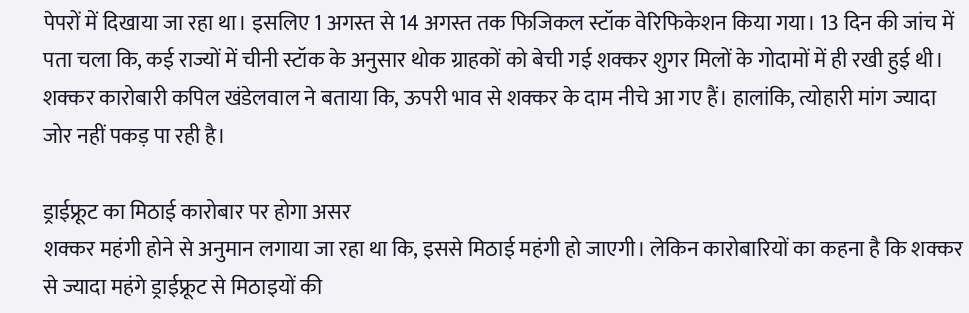पेपरों में दिखाया जा रहा था। इसलिए 1 अगस्त से 14 अगस्त तक फिजिकल स्टॉक वेरिफिकेशन किया गया। 13 दिन की जांच में पता चला कि, कई राज्यों में चीनी स्टॉक के अनुसार थोक ग्राहकों को बेची गई शक्कर शुगर मिलों के गोदामों में ही रखी हुई थी। शक्कर कारोबारी कपिल खंडेलवाल ने बताया कि, ऊपरी भाव से शक्कर के दाम नीचे आ गए हैं। हालांकि, त्योहारी मांग ज्यादा जोर नहीं पकड़ पा रही है।

ड्राईफ्रूट का मिठाई कारोबार पर होगा असर
शक्कर महंगी होने से अनुमान लगाया जा रहा था कि, इससे मिठाई महंगी हो जाएगी। लेकिन कारोबारियों का कहना है कि शक्कर से ज्यादा महंगे ड्राईफ्रूट से मिठाइयों की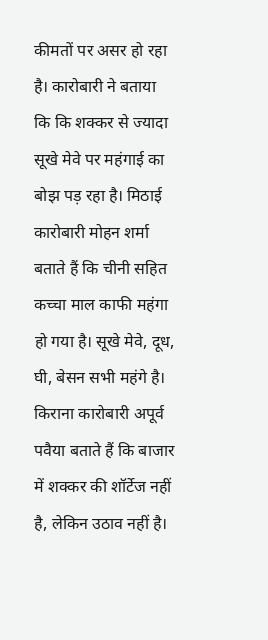कीमतों पर असर हो रहा है। कारोबारी ने बताया कि कि शक्कर से ज्यादा सूखे मेवे पर महंगाई का बोझ पड़ रहा है। मिठाई कारोबारी मोहन शर्मा बताते हैं कि चीनी सहित कच्चा माल काफी महंगा हो गया है। सूखे मेवे, दूध, घी, बेसन सभी महंगे है। किराना कारोबारी अपूर्व पवैया बताते हैं कि बाजार में शक्कर की शॉर्टेज नहीं है, लेकिन उठाव नहीं है।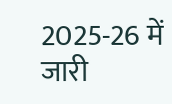2025-26 में जारी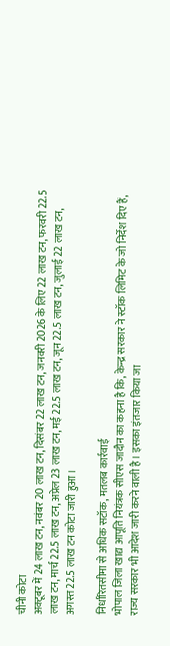चीनी कोटा
अक्टूबर में 24 लाख टन, नवंबर 20 लाख टन, दिसंबर 22 लाख टन, जनवरी 2026 के लिए 22 लाख टन, फरवरी 22.5 लाख टन, मार्च 22.5 लाख टन, अप्रेल 23 लाख टन, मई 22.5 लाख टन, जून 22.5 लाख टन, जुलाई 22 लाख टन, अगस्त 22.5 लाख टन कोटा जारी हुआ।

निर्धारितसीमा से अधिक सटॉक, मतलब कार्रवाई
भोपाल जिला खाद्य आपूति नियंत्रक सीएस जादौन का कहना है कि, केन्द्र सरकार ने स्टॉक लिमिट के जो निर्देश दिए हैं, राज्य सरकार भी आदेश जारी करने वाली है। इसका इंतजार किया जा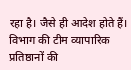रहा है। जैसे ही आदेश होते हैं। विभाग की टीम व्यापारिक प्रतिष्ठानों की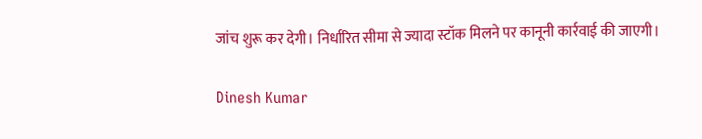जांच शुरू कर देगी। निर्धारित सीमा से ज्यादा स्टॉक मिलने पर कानूनी कार्रवाई की जाएगी।

Dinesh Kumar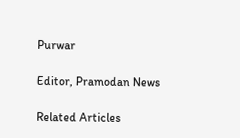Purwar

Editor, Pramodan News

Related Articles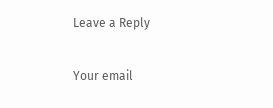Leave a Reply

Your email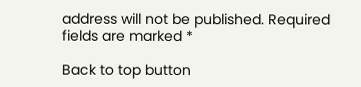address will not be published. Required fields are marked *

Back to top button